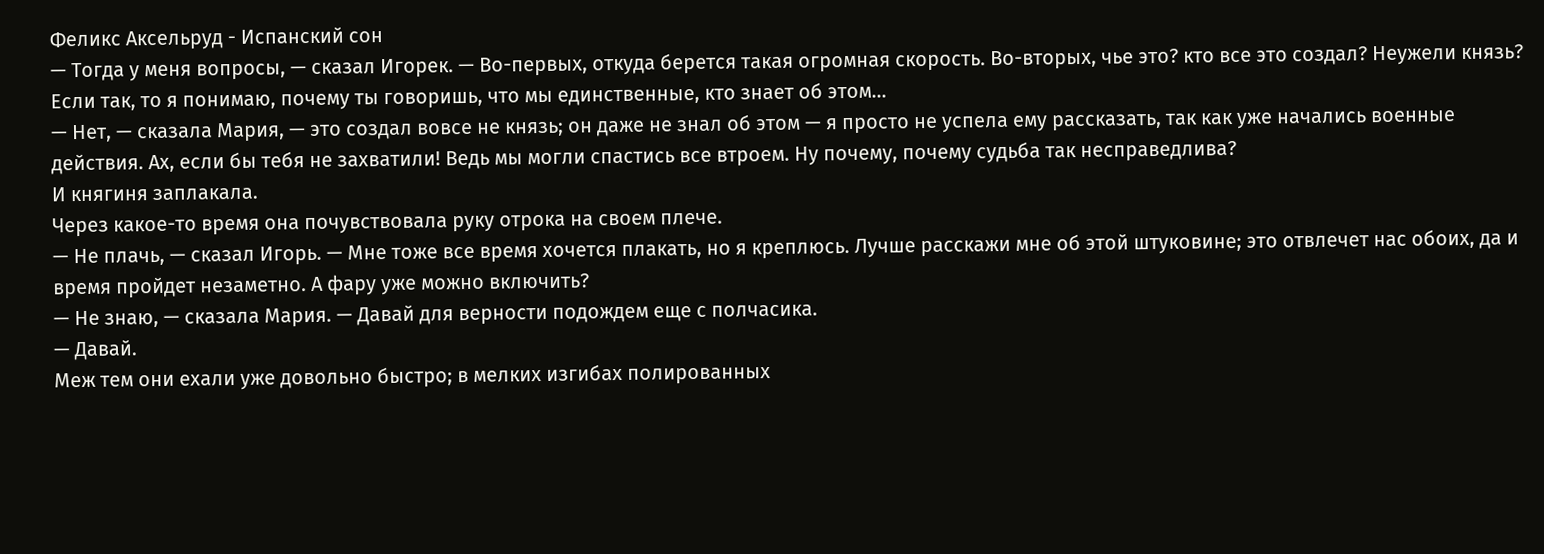Феликс Аксельруд - Испанский сон
— Тогда у меня вопросы, — сказал Игорек. — Во-первых, откуда берется такая огромная скорость. Во-вторых, чье это? кто все это создал? Неужели князь? Если так, то я понимаю, почему ты говоришь, что мы единственные, кто знает об этом…
— Нет, — сказала Мария, — это создал вовсе не князь; он даже не знал об этом — я просто не успела ему рассказать, так как уже начались военные действия. Ах, если бы тебя не захватили! Ведь мы могли спастись все втроем. Ну почему, почему судьба так несправедлива?
И княгиня заплакала.
Через какое-то время она почувствовала руку отрока на своем плече.
— Не плачь, — сказал Игорь. — Мне тоже все время хочется плакать, но я креплюсь. Лучше расскажи мне об этой штуковине; это отвлечет нас обоих, да и время пройдет незаметно. А фару уже можно включить?
— Не знаю, — сказала Мария. — Давай для верности подождем еще с полчасика.
— Давай.
Меж тем они ехали уже довольно быстро; в мелких изгибах полированных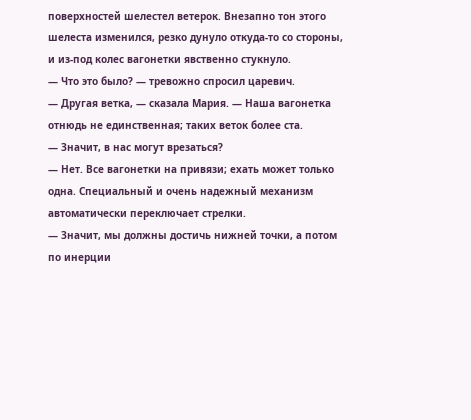поверхностей шелестел ветерок. Внезапно тон этого шелеста изменился, резко дунуло откуда-то со стороны, и из-под колес вагонетки явственно стукнуло.
— Что это было? — тревожно спросил царевич.
— Другая ветка, — сказала Мария. — Наша вагонетка отнюдь не единственная; таких веток более ста.
— Значит, в нас могут врезаться?
— Нет. Все вагонетки на привязи; ехать может только одна. Специальный и очень надежный механизм автоматически переключает стрелки.
— Значит, мы должны достичь нижней точки, а потом по инерции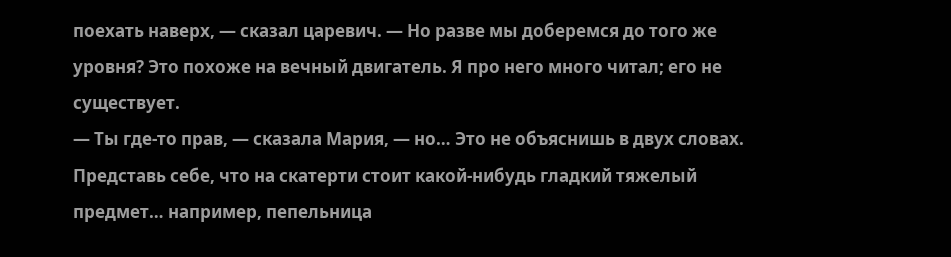поехать наверх, — сказал царевич. — Но разве мы доберемся до того же уровня? Это похоже на вечный двигатель. Я про него много читал; его не существует.
— Ты где-то прав, — сказала Мария, — но… Это не объяснишь в двух словах. Представь себе, что на скатерти стоит какой-нибудь гладкий тяжелый предмет… например, пепельница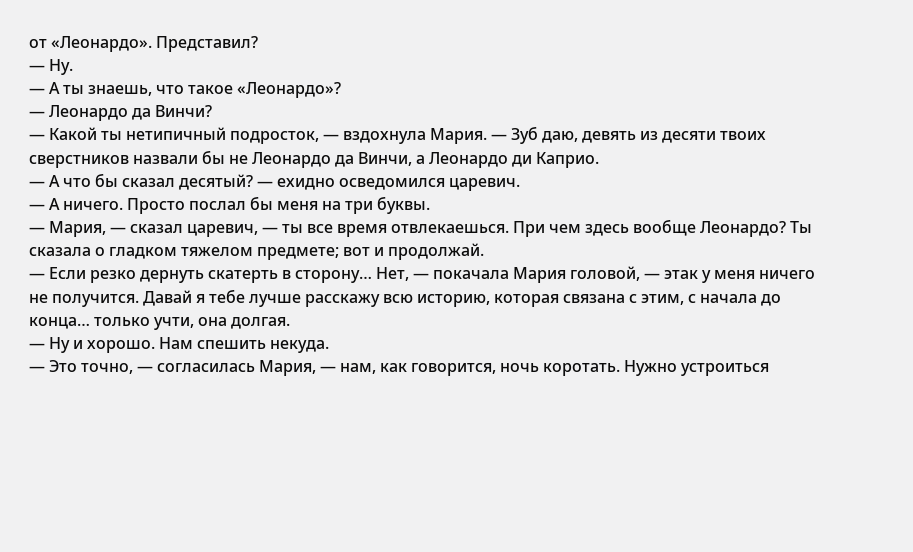от «Леонардо». Представил?
— Ну.
— А ты знаешь, что такое «Леонардо»?
— Леонардо да Винчи?
— Какой ты нетипичный подросток, — вздохнула Мария. — Зуб даю, девять из десяти твоих сверстников назвали бы не Леонардо да Винчи, а Леонардо ди Каприо.
— А что бы сказал десятый? — ехидно осведомился царевич.
— А ничего. Просто послал бы меня на три буквы.
— Мария, — сказал царевич, — ты все время отвлекаешься. При чем здесь вообще Леонардо? Ты сказала о гладком тяжелом предмете; вот и продолжай.
— Если резко дернуть скатерть в сторону… Нет, — покачала Мария головой, — этак у меня ничего не получится. Давай я тебе лучше расскажу всю историю, которая связана с этим, с начала до конца… только учти, она долгая.
— Ну и хорошо. Нам спешить некуда.
— Это точно, — согласилась Мария, — нам, как говорится, ночь коротать. Нужно устроиться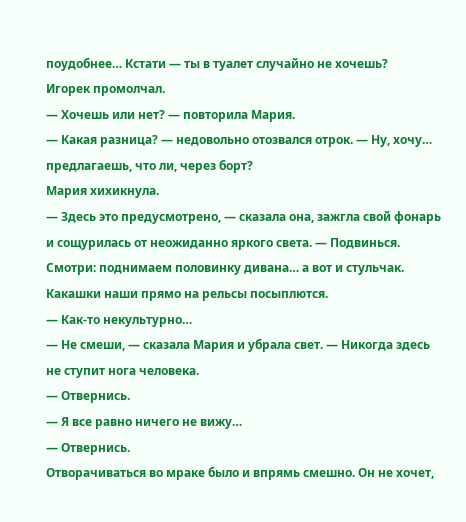поудобнее… Кстати — ты в туалет случайно не хочешь?
Игорек промолчал.
— Хочешь или нет? — повторила Мария.
— Какая разница? — недовольно отозвался отрок. — Ну, хочу… предлагаешь, что ли, через борт?
Мария хихикнула.
— Здесь это предусмотрено, — сказала она, зажгла свой фонарь и сощурилась от неожиданно яркого света. — Подвинься. Смотри: поднимаем половинку дивана… а вот и стульчак. Какашки наши прямо на рельсы посыплются.
— Как-то некультурно…
— Не смеши, — сказала Мария и убрала свет. — Никогда здесь не ступит нога человека.
— Отвернись.
— Я все равно ничего не вижу…
— Отвернись.
Отворачиваться во мраке было и впрямь смешно. Он не хочет,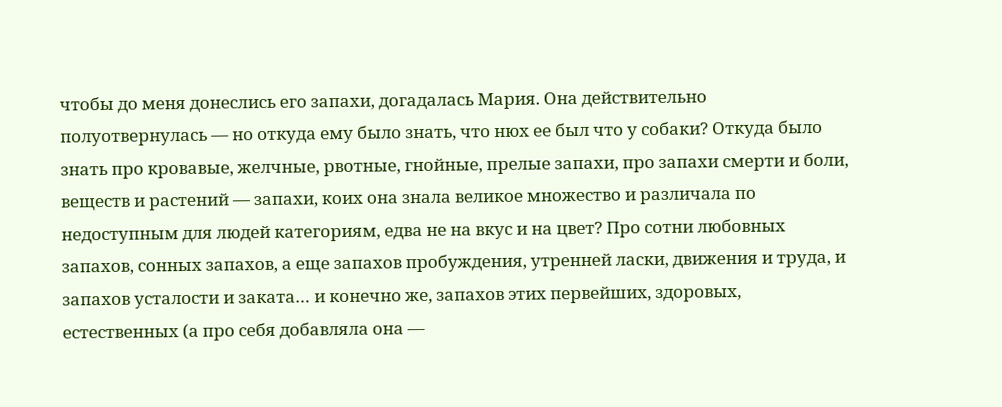чтобы до меня донеслись его запахи, догадалась Мария. Она действительно полуотвернулась — но откуда ему было знать, что нюх ее был что у собаки? Откуда было знать про кровавые, желчные, рвотные, гнойные, прелые запахи, про запахи смерти и боли, веществ и растений — запахи, коих она знала великое множество и различала по недоступным для людей категориям, едва не на вкус и на цвет? Про сотни любовных запахов, сонных запахов, а еще запахов пробуждения, утренней ласки, движения и труда, и запахов усталости и заката… и конечно же, запахов этих первейших, здоровых, естественных (а про себя добавляла она —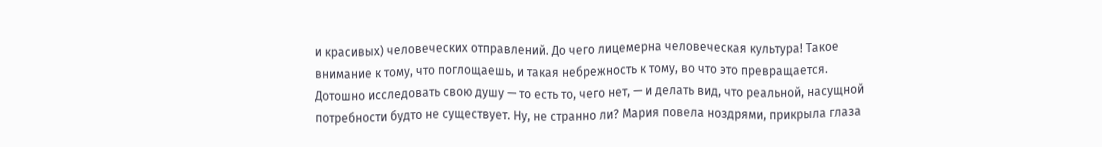и красивых) человеческих отправлений. До чего лицемерна человеческая культура! Такое внимание к тому, что поглощаешь, и такая небрежность к тому, во что это превращается. Дотошно исследовать свою душу — то есть то, чего нет, — и делать вид, что реальной, насущной потребности будто не существует. Ну, не странно ли? Мария повела ноздрями, прикрыла глаза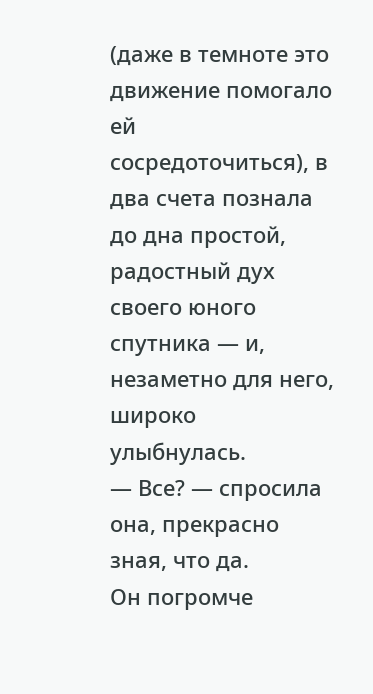(даже в темноте это движение помогало ей сосредоточиться), в два счета познала до дна простой, радостный дух своего юного спутника — и, незаметно для него, широко улыбнулась.
— Все? — спросила она, прекрасно зная, что да.
Он погромче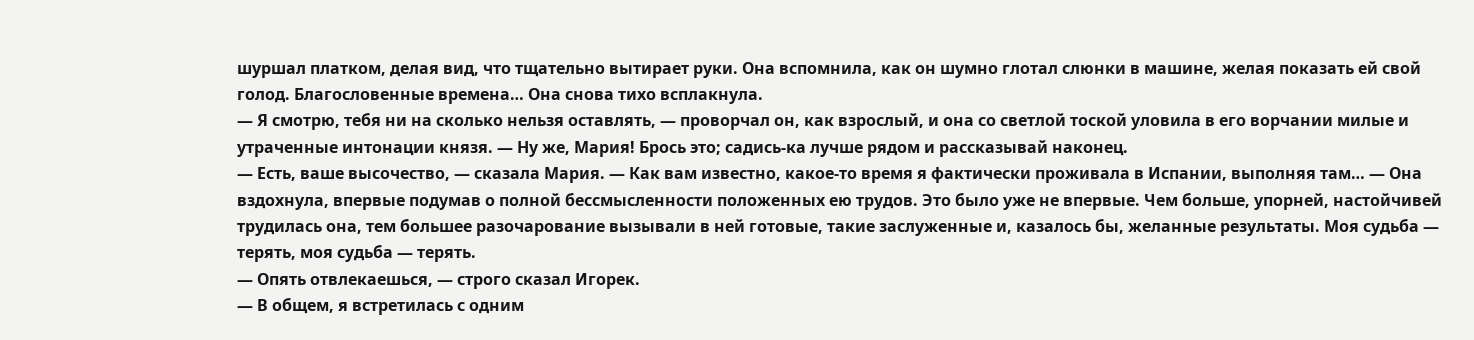шуршал платком, делая вид, что тщательно вытирает руки. Она вспомнила, как он шумно глотал слюнки в машине, желая показать ей свой голод. Благословенные времена… Она снова тихо всплакнула.
— Я смотрю, тебя ни на сколько нельзя оставлять, — проворчал он, как взрослый, и она со светлой тоской уловила в его ворчании милые и утраченные интонации князя. — Ну же, Мария! Брось это; садись-ка лучше рядом и рассказывай наконец.
— Есть, ваше высочество, — сказала Мария. — Как вам известно, какое-то время я фактически проживала в Испании, выполняя там… — Она вздохнула, впервые подумав о полной бессмысленности положенных ею трудов. Это было уже не впервые. Чем больше, упорней, настойчивей трудилась она, тем большее разочарование вызывали в ней готовые, такие заслуженные и, казалось бы, желанные результаты. Моя судьба — терять, моя судьба — терять.
— Опять отвлекаешься, — строго сказал Игорек.
— В общем, я встретилась с одним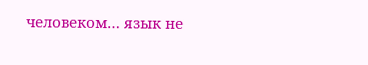человеком… язык не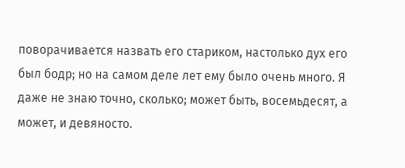поворачивается назвать его стариком, настолько дух его был бодр; но на самом деле лет ему было очень много. Я даже не знаю точно, сколько; может быть, восемьдесят, а может, и девяносто.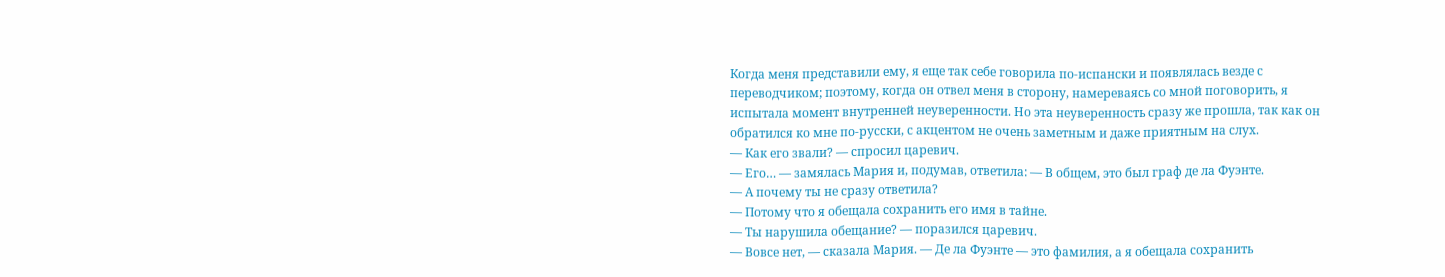Когда меня представили ему, я еще так себе говорила по-испански и появлялась везде с переводчиком; поэтому, когда он отвел меня в сторону, намереваясь со мной поговорить, я испытала момент внутренней неуверенности. Но эта неуверенность сразу же прошла, так как он обратился ко мне по-русски, с акцентом не очень заметным и даже приятным на слух.
— Как его звали? — спросил царевич.
— Его… — замялась Мария и, подумав, ответила: — В общем, это был граф де ла Фуэнте.
— А почему ты не сразу ответила?
— Потому что я обещала сохранить его имя в тайне.
— Ты нарушила обещание? — поразился царевич.
— Вовсе нет, — сказала Мария. — Де ла Фуэнте — это фамилия, а я обещала сохранить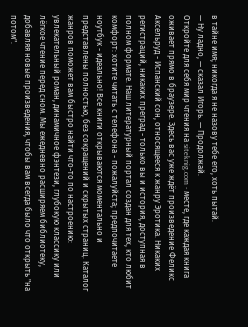в тайне имя; никогда я не назову тебе его, хоть пытай.
— Ну ладно, — сказал Игорь. — Продолжай.
Откройте для себя мир чтения на siteknig.com - месте, где каждая книга оживает прямо в браузере. Здесь вас уже ждёт произведение Феликс Аксельруд - Испанский сон, относящееся к жанру Эротика. Никаких регистраций, никаких преград - только вы и история, доступная в полном формате. Наш литературный портал создан для тех, кто любит комфорт: хотите читать с телефона - пожалуйста; предпочитаете ноутбук - идеально! Все книги открываются моментально и представлены полностью, без сокращений и скрытых страниц. Каталог жанров поможет вам быстро найти что-то по настроению: увлекательный роман, динамичное фэнтези, глубокую классику или лёгкое чтение перед сном. Мы ежедневно расширяем библиотеку, добавляя новые произведения, чтобы вам всегда было что открыть "на потом".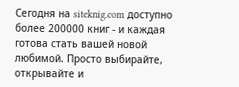Сегодня на siteknig.com доступно более 200000 книг - и каждая готова стать вашей новой любимой. Просто выбирайте, открывайте и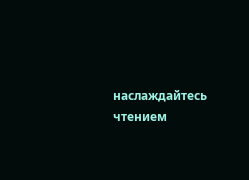наслаждайтесь чтением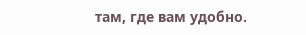там, где вам удобно.